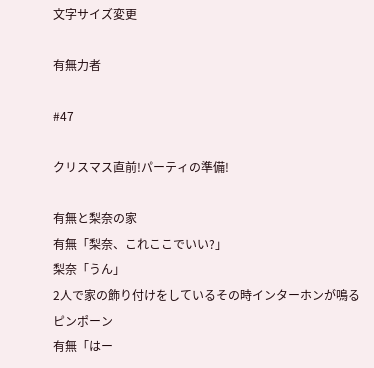文字サイズ変更

有無力者

#47

クリスマス直前!パーティの準備!

有無と梨奈の家
有無「梨奈、これここでいい?」
梨奈「うん」
2人で家の飾り付けをしているその時インターホンが鳴る
ピンポーン
有無「はー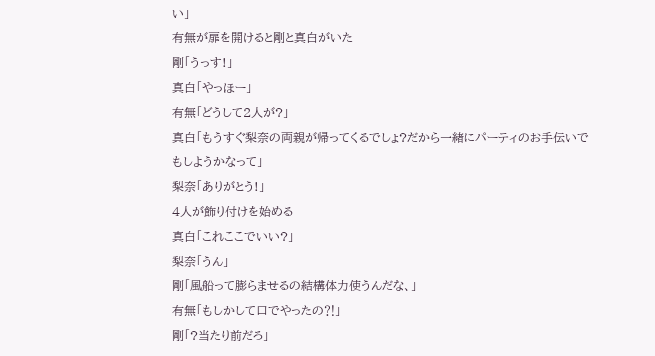い」
有無が扉を開けると剛と真白がいた
剛「うっす!」
真白「やっほー」
有無「どうして2人が?」
真白「もうすぐ梨奈の両親が帰ってくるでしょ?だから一緒にパーティのお手伝いでもしようかなって」
梨奈「ありがとう!」
4人が飾り付けを始める
真白「これここでいい?」
梨奈「うん」
剛「風船って膨らませるの結構体力使うんだな、」
有無「もしかして口でやったの⁈」
剛「?当たり前だろ」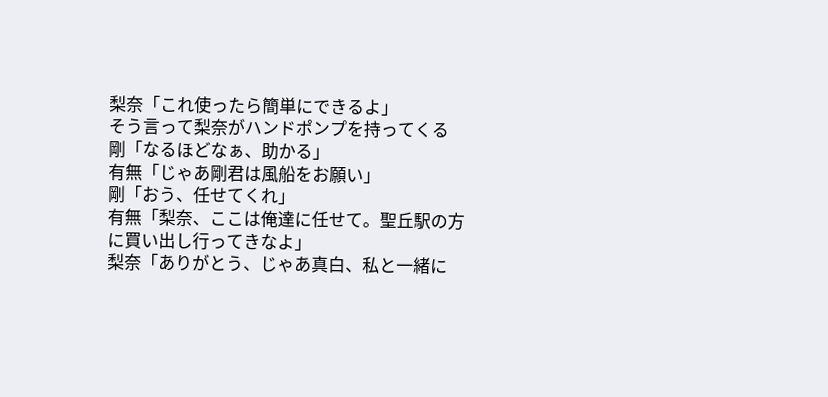梨奈「これ使ったら簡単にできるよ」
そう言って梨奈がハンドポンプを持ってくる
剛「なるほどなぁ、助かる」
有無「じゃあ剛君は風船をお願い」
剛「おう、任せてくれ」
有無「梨奈、ここは俺達に任せて。聖丘駅の方に買い出し行ってきなよ」
梨奈「ありがとう、じゃあ真白、私と一緒に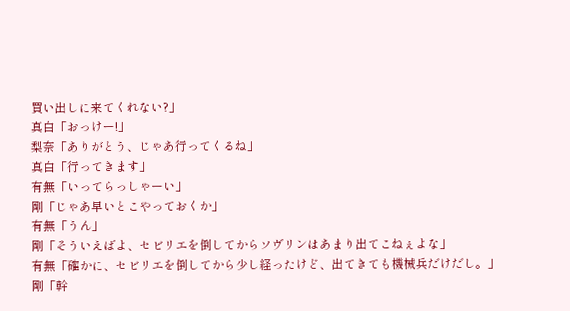買い出しに来てくれない?」
真白「おっけー!」
梨奈「ありがとう、じゃあ行ってくるね」
真白「行ってきます」
有無「いってらっしゃーい」
剛「じゃあ早いとこやっておくか」
有無「うん」
剛「そういえばよ、セビリエを倒してからソヴリンはあまり出てこねぇよな」
有無「確かに、セビリエを倒してから少し経ったけど、出てきても機械兵だけだし。」
剛「幹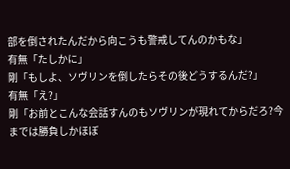部を倒されたんだから向こうも警戒してんのかもな」
有無「たしかに」
剛「もしよ、ソヴリンを倒したらその後どうするんだ?」
有無「え?」
剛「お前とこんな会話すんのもソヴリンが現れてからだろ?今までは勝負しかほぼ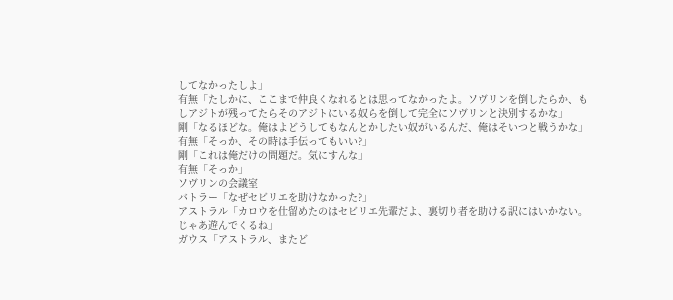してなかったしよ」
有無「たしかに、ここまで仲良くなれるとは思ってなかったよ。ソヴリンを倒したらか、もしアジトが残ってたらそのアジトにいる奴らを倒して完全にソヴリンと決別するかな」
剛「なるほどな。俺はよどうしてもなんとかしたい奴がいるんだ、俺はそいつと戦うかな」
有無「そっか、その時は手伝ってもいい?」
剛「これは俺だけの問題だ。気にすんな」
有無「そっか」
ソヴリンの会議室
バトラー「なぜセビリエを助けなかった?」
アストラル「カロウを仕留めたのはセビリエ先輩だよ、裏切り者を助ける訳にはいかない。じゃあ遊んでくるね」
ガウス「アストラル、またど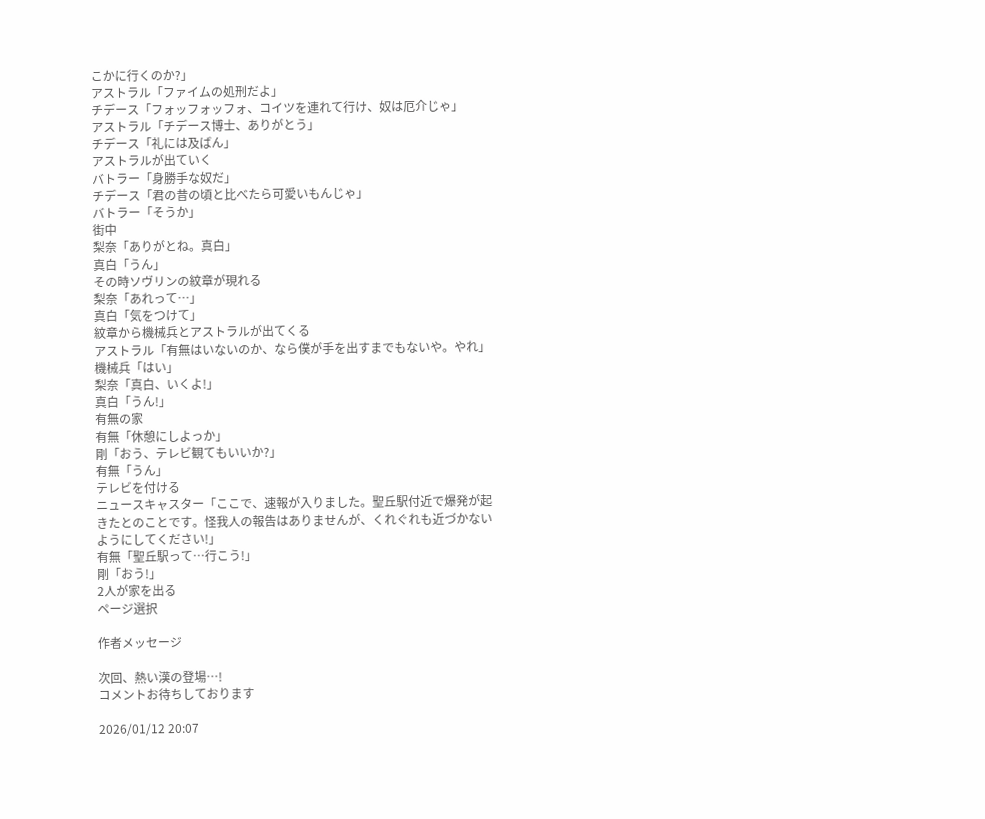こかに行くのか?」
アストラル「ファイムの処刑だよ」
チデース「フォッフォッフォ、コイツを連れて行け、奴は厄介じゃ」
アストラル「チデース博士、ありがとう」
チデース「礼には及ばん」
アストラルが出ていく
バトラー「身勝手な奴だ」
チデース「君の昔の頃と比べたら可愛いもんじゃ」
バトラー「そうか」
街中
梨奈「ありがとね。真白」
真白「うん」
その時ソヴリンの紋章が現れる
梨奈「あれって…」
真白「気をつけて」
紋章から機械兵とアストラルが出てくる
アストラル「有無はいないのか、なら僕が手を出すまでもないや。やれ」
機械兵「はい」
梨奈「真白、いくよ!」
真白「うん!」
有無の家
有無「休憩にしよっか」
剛「おう、テレビ観てもいいか?」
有無「うん」
テレビを付ける
ニュースキャスター「ここで、速報が入りました。聖丘駅付近で爆発が起きたとのことです。怪我人の報告はありませんが、くれぐれも近づかないようにしてください!」
有無「聖丘駅って…行こう!」
剛「おう!」
2人が家を出る
ページ選択

作者メッセージ

次回、熱い漢の登場…!
コメントお待ちしております

2026/01/12 20:07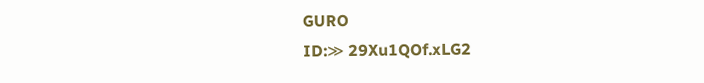GURO
ID:≫ 29Xu1QOf.xLG2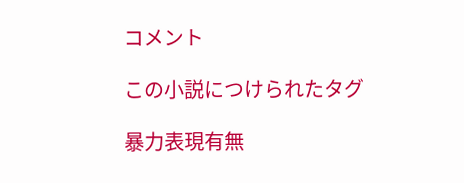コメント

この小説につけられたタグ

暴力表現有無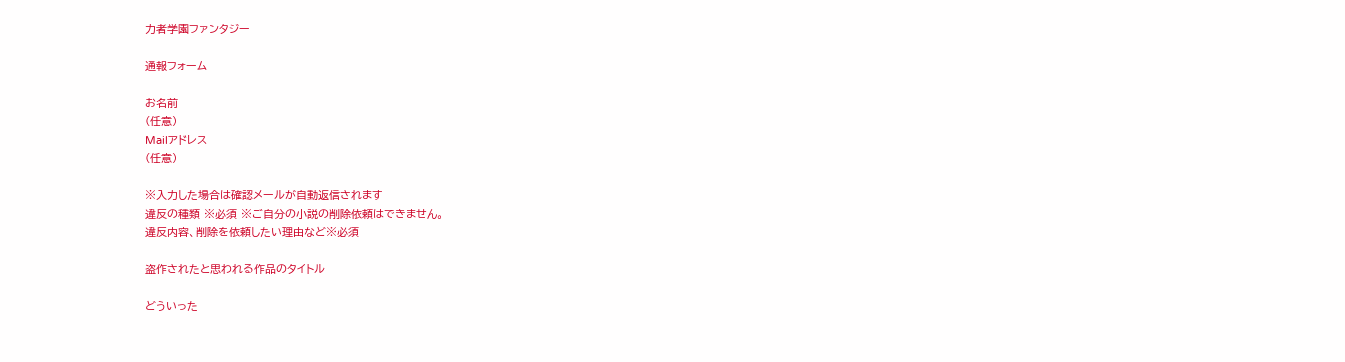力者学園ファンタジー

通報フォーム

お名前
(任意)
Mailアドレス
(任意)

※入力した場合は確認メールが自動返信されます
違反の種類 ※必須 ※ご自分の小説の削除依頼はできません。
違反内容、削除を依頼したい理由など※必須

盗作されたと思われる作品のタイトル

どういった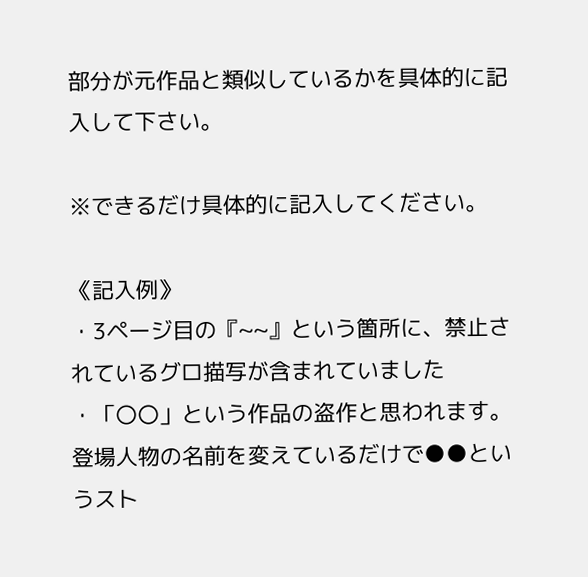部分が元作品と類似しているかを具体的に記入して下さい。

※できるだけ具体的に記入してください。

《記入例》
・3ページ目の『~~』という箇所に、禁止されているグロ描写が含まれていました
・「〇〇」という作品の盗作と思われます。登場人物の名前を変えているだけで●●というスト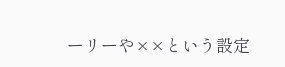ーリーや××という設定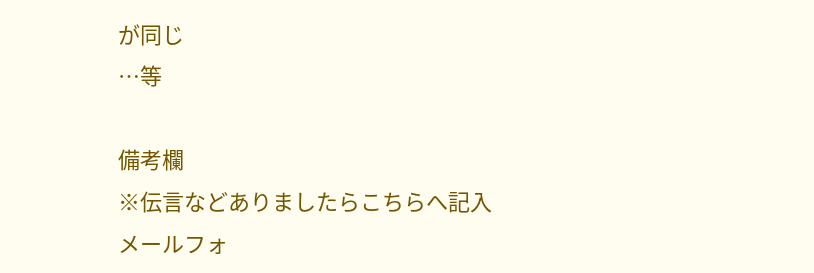が同じ
…等

備考欄
※伝言などありましたらこちらへ記入
メールフォ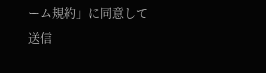ーム規約」に同意して送信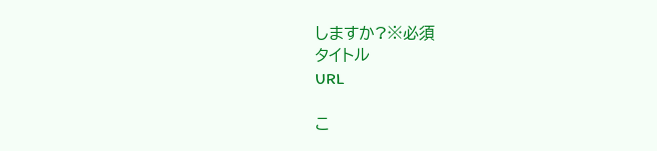しますか?※必須
タイトル
URL

こ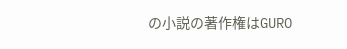の小説の著作権はGURO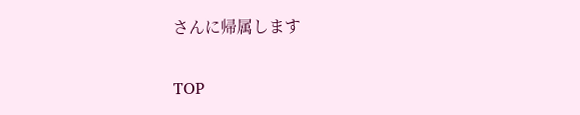さんに帰属します

TOP